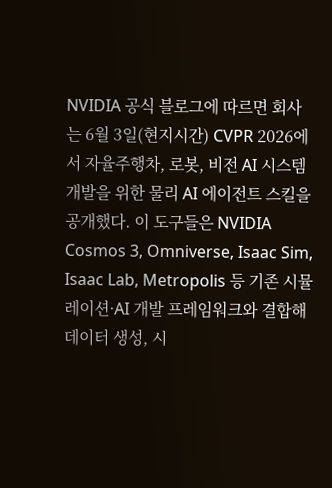NVIDIA 공식 블로그에 따르면 회사는 6월 3일(현지시간) CVPR 2026에서 자율주행차, 로봇, 비전 AI 시스템 개발을 위한 물리 AI 에이전트 스킬을 공개했다. 이 도구들은 NVIDIA Cosmos 3, Omniverse, Isaac Sim, Isaac Lab, Metropolis 등 기존 시뮬레이션·AI 개발 프레임워크와 결합해 데이터 생성, 시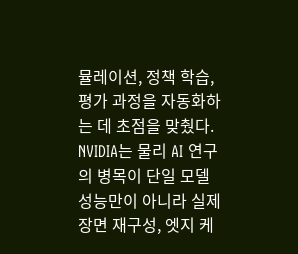뮬레이션, 정책 학습, 평가 과정을 자동화하는 데 초점을 맞췄다.
NVIDIA는 물리 AI 연구의 병목이 단일 모델 성능만이 아니라 실제 장면 재구성, 엣지 케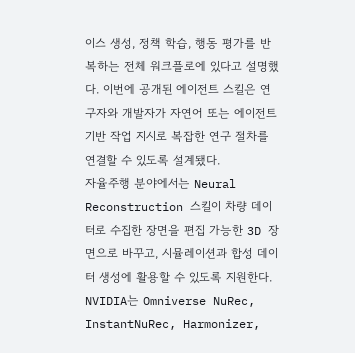이스 생성, 정책 학습, 행동 평가를 반복하는 전체 워크플로에 있다고 설명했다. 이번에 공개된 에이전트 스킬은 연구자와 개발자가 자연어 또는 에이전트 기반 작업 지시로 복잡한 연구 절차를 연결할 수 있도록 설계됐다.
자율주행 분야에서는 Neural Reconstruction 스킬이 차량 데이터로 수집한 장면을 편집 가능한 3D 장면으로 바꾸고, 시뮬레이션과 합성 데이터 생성에 활용할 수 있도록 지원한다. NVIDIA는 Omniverse NuRec, InstantNuRec, Harmonizer,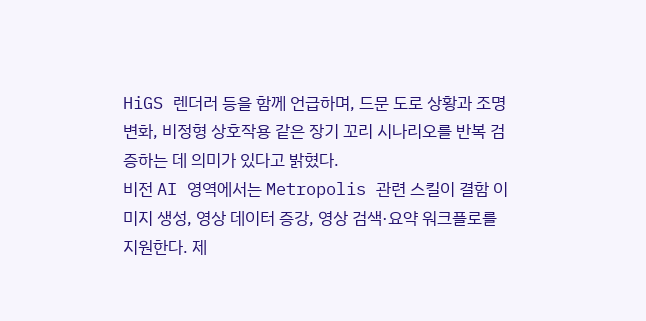HiGS 렌더러 등을 함께 언급하며, 드문 도로 상황과 조명 변화, 비정형 상호작용 같은 장기 꼬리 시나리오를 반복 검증하는 데 의미가 있다고 밝혔다.
비전 AI 영역에서는 Metropolis 관련 스킬이 결함 이미지 생성, 영상 데이터 증강, 영상 검색·요약 워크플로를 지원한다. 제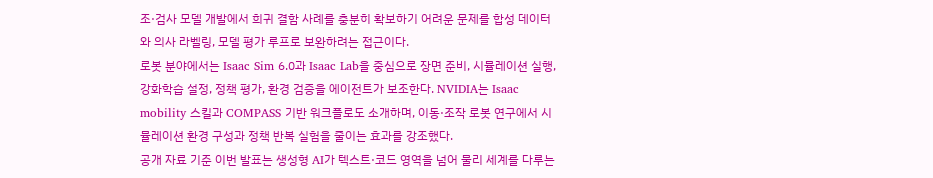조·검사 모델 개발에서 희귀 결함 사례를 충분히 확보하기 어려운 문제를 합성 데이터와 의사 라벨링, 모델 평가 루프로 보완하려는 접근이다.
로봇 분야에서는 Isaac Sim 6.0과 Isaac Lab을 중심으로 장면 준비, 시뮬레이션 실행, 강화학습 설정, 정책 평가, 환경 검증을 에이전트가 보조한다. NVIDIA는 Isaac mobility 스킬과 COMPASS 기반 워크플로도 소개하며, 이동·조작 로봇 연구에서 시뮬레이션 환경 구성과 정책 반복 실험을 줄이는 효과를 강조했다.
공개 자료 기준 이번 발표는 생성형 AI가 텍스트·코드 영역을 넘어 물리 세계를 다루는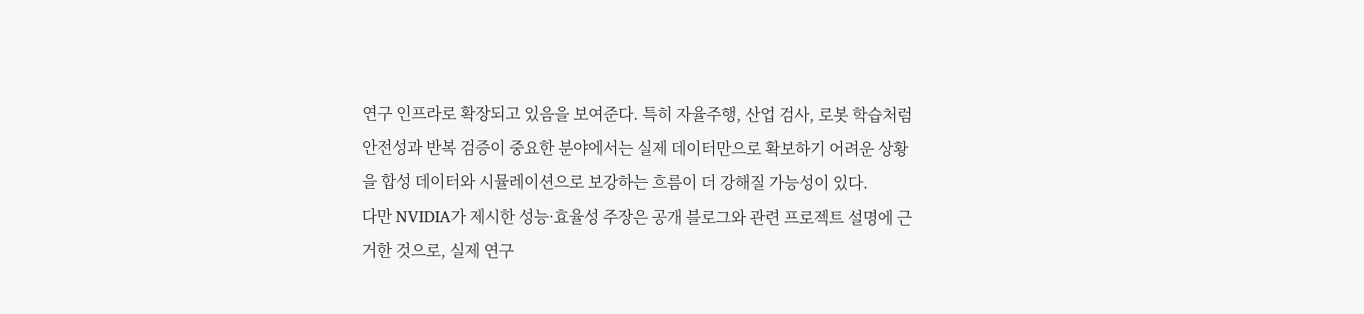연구 인프라로 확장되고 있음을 보여준다. 특히 자율주행, 산업 검사, 로봇 학습처럼 안전성과 반복 검증이 중요한 분야에서는 실제 데이터만으로 확보하기 어려운 상황을 합성 데이터와 시뮬레이션으로 보강하는 흐름이 더 강해질 가능성이 있다.
다만 NVIDIA가 제시한 성능·효율성 주장은 공개 블로그와 관련 프로젝트 설명에 근거한 것으로, 실제 연구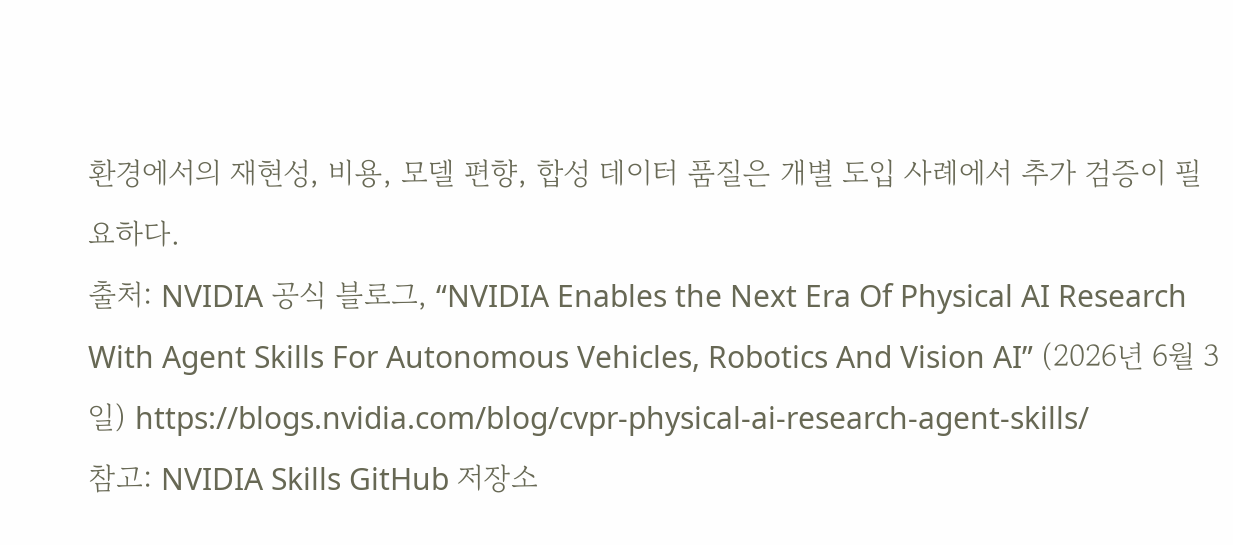환경에서의 재현성, 비용, 모델 편향, 합성 데이터 품질은 개별 도입 사례에서 추가 검증이 필요하다.
출처: NVIDIA 공식 블로그, “NVIDIA Enables the Next Era Of Physical AI Research With Agent Skills For Autonomous Vehicles, Robotics And Vision AI” (2026년 6월 3일) https://blogs.nvidia.com/blog/cvpr-physical-ai-research-agent-skills/
참고: NVIDIA Skills GitHub 저장소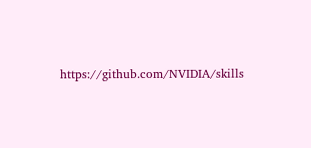https://github.com/NVIDIA/skills